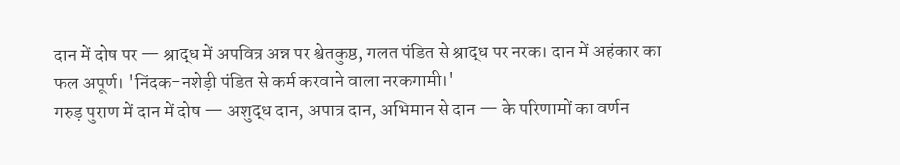दान में दोष पर — श्राद्ध में अपवित्र अन्न पर श्वेतकुष्ठ, गलत पंडित से श्राद्ध पर नरक। दान में अहंकार का फल अपूर्ण। 'निंदक-नशेड़ी पंडित से कर्म करवाने वाला नरकगामी।'
गरुड़ पुराण में दान में दोष — अशुद्ध दान, अपात्र दान, अभिमान से दान — के परिणामों का वर्णन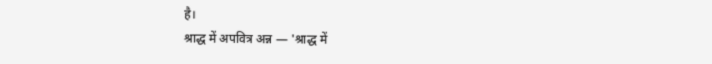है।
श्राद्ध में अपवित्र अन्न — 'श्राद्ध में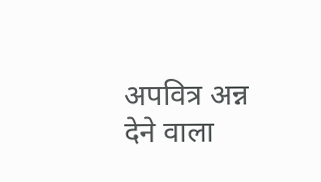अपवित्र अन्न देने वाला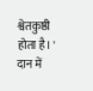श्वेतकुष्ठी होता है। ' दान में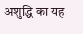अशुद्धि का यह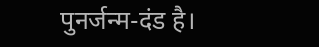पुनर्जन्म-दंड है।